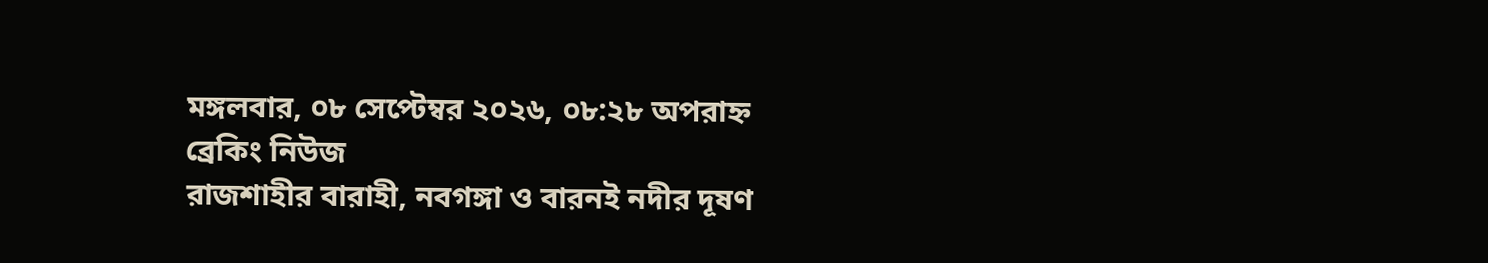মঙ্গলবার, ০৮ সেপ্টেম্বর ২০২৬, ০৮:২৮ অপরাহ্ন
ব্রেকিং নিউজ
রাজশাহীর বারাহী, নবগঙ্গা ও বারনই নদীর দূষণ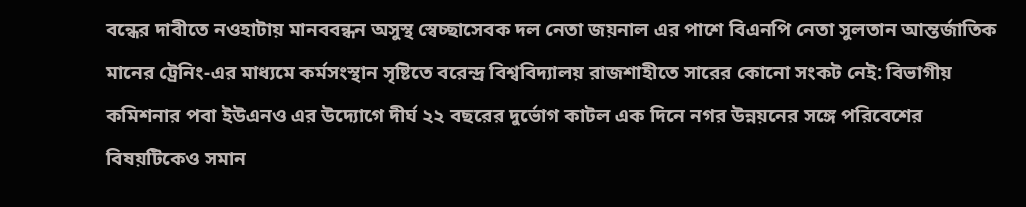বন্ধের দাবীতে নওহাটায় মানববন্ধন অসুস্থ স্বেচ্ছাসেবক দল নেতা জয়নাল এর পাশে বিএনপি নেতা সুলতান আন্তর্জাতিক মানের ট্রেনিং-এর মাধ্যমে কর্মসংস্থান সৃষ্টিতে বরেন্দ্র বিশ্ববিদ্যালয় রাজশাহীতে সারের কোনো সংকট নেই: বিভাগীয় কমিশনার পবা ইউএনও এর উদ্যোগে দীর্ঘ ২২ বছরের দুর্ভোগ কাটল এক দিনে নগর উন্নয়নের সঙ্গে পরিবেশের বিষয়টিকেও সমান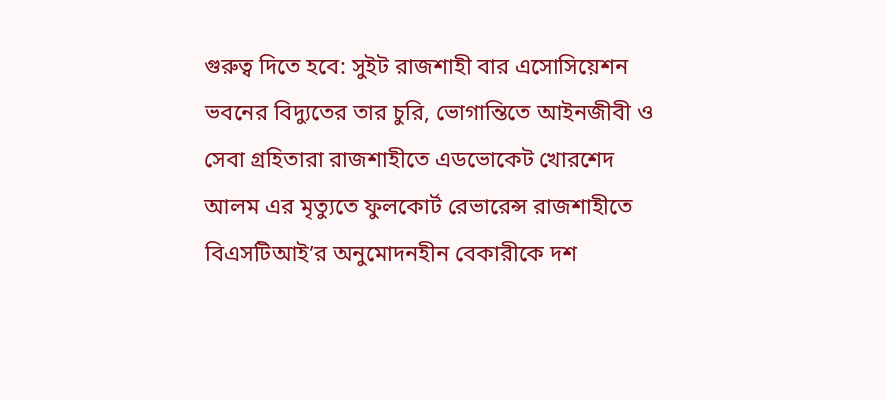গুরুত্ব দিতে হবে: সুইট রাজশাহী বার এসোসিয়েশন ভবনের বিদ্যুতের তার চুরি, ভোগান্তিতে আইনজীবী ও সেবা গ্রহিতারা রাজশাহীতে এডভোকেট খোরশেদ আলম এর মৃত্যুতে ফুলকোর্ট রেভারেন্স রাজশাহীতে বিএসটিআই’র অনুমোদনহীন বেকারীকে দশ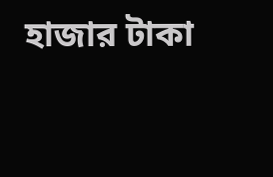হাজার টাকা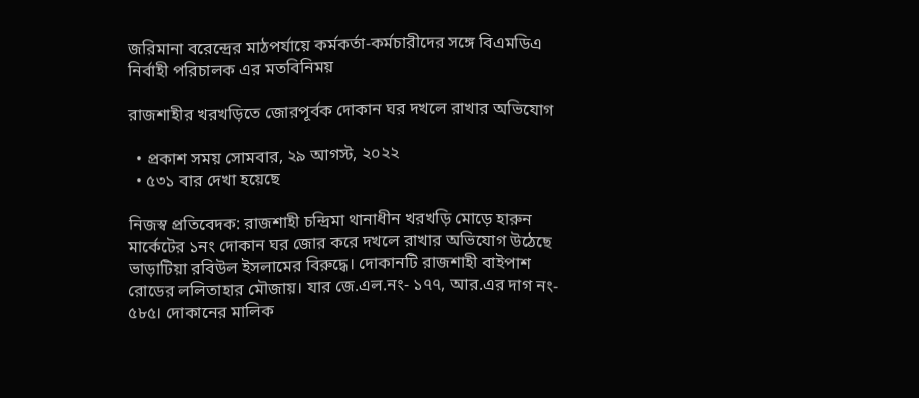জরিমানা বরেন্দ্রের মাঠপর্যায়ে কর্মকর্তা-কর্মচারীদের সঙ্গে বিএমডিএ নির্বাহী পরিচালক এর মতবিনিময়

রাজশাহীর খরখড়িতে জোরপূর্বক দোকান ঘর দখলে রাখার অভিযোগ

  • প্রকাশ সময় সোমবার, ২৯ আগস্ট, ২০২২
  • ৫৩১ বার দেখা হয়েছে

নিজস্ব প্রতিবেদক: রাজশাহী চন্দ্রিমা থানাধীন খরখড়ি মোড়ে হারুন মার্কেটের ১নং দোকান ঘর জোর করে দখলে রাখার অভিযোগ উঠেছে ভাড়াটিয়া রবিউল ইসলামের বিরুদ্ধে। দোকানটি রাজশাহী বাইপাশ রোডের ললিতাহার মৌজায়। যার জে.এল.নং- ১৭৭, আর.এর দাগ নং- ৫৮৫। দোকানের মালিক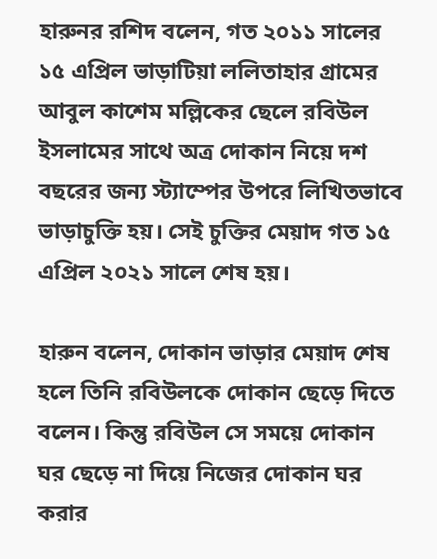হারুনর রশিদ বলেন, গত ২০১১ সালের ১৫ এপ্রিল ভাড়াটিয়া ললিতাহার গ্রামের আবুল কাশেম মল্লিকের ছেলে রবিউল ইসলামের সাথে অত্র দোকান নিয়ে দশ বছরের জন্য স্ট্যাম্পের উপরে লিখিতভাবে ভাড়াচুক্তি হয়। সেই চুক্তির মেয়াদ গত ১৫ এপ্রিল ২০২১ সালে শেষ হয়।

হারুন বলেন, দোকান ভাড়ার মেয়াদ শেষ হলে তিনি রবিউলকে দোকান ছেড়ে দিতে বলেন। কিন্তু রবিউল সে সময়ে দোকান ঘর ছেড়ে না দিয়ে নিজের দোকান ঘর করার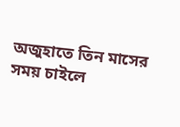অজুহাতে তিন মাসের সময় চাইলে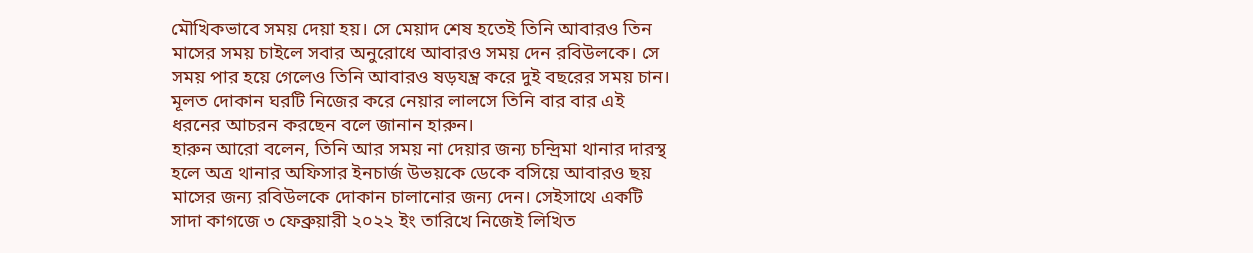মৌখিকভাবে সময় দেয়া হয়। সে মেয়াদ শেষ হতেই তিনি আবারও তিন মাসের সময় চাইলে সবার অনুরোধে আবারও সময় দেন রবিউলকে। সে সময় পার হয়ে গেলেও তিনি আবারও ষড়যন্ত্র করে দুই বছরের সময় চান। মূলত দোকান ঘরটি নিজের করে নেয়ার লালসে তিনি বার বার এই ধরনের আচরন করছেন বলে জানান হারুন।
হারুন আরো বলেন, তিনি আর সময় না দেয়ার জন্য চন্দ্রিমা থানার দারস্থ হলে অত্র থানার অফিসার ইনচার্জ উভয়কে ডেকে বসিয়ে আবারও ছয় মাসের জন্য রবিউলকে দোকান চালানোর জন্য দেন। সেইসাথে একটি সাদা কাগজে ৩ ফেব্রুয়ারী ২০২২ ইং তারিখে নিজেই লিখিত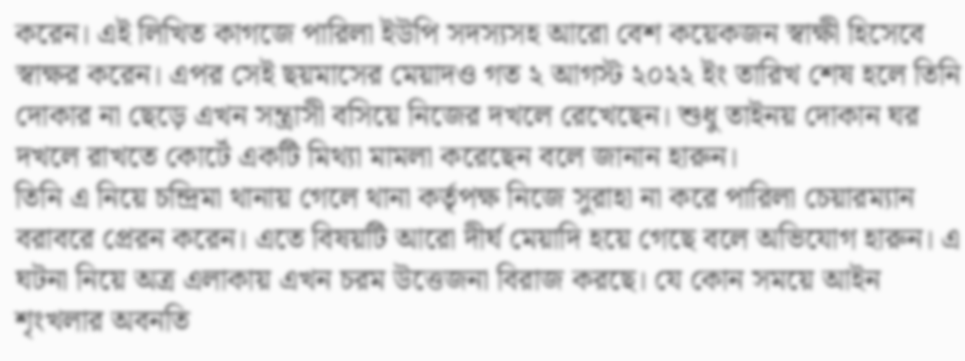করেন। এই লিখিত কাগজে পারিলা ইউপি সদস্যসহ আরো বেশ কয়েকজন স্বাক্ষী হিসেবে স্বাক্ষর করেন। এপর সেই ছয়মাসের মেয়াদও গত ২ আগস্ট ২০২২ ইং তারিখ শেষ হলে তিনি দোকার না ছেড়ে এখন সন্ত্রাসী বসিয়ে নিজের দখলে রেখেছেন। শুধু তাইনয় দোকান ঘর দখলে রাখতে কোর্টে একটি মিথ্যা মামলা করেছেন বলে জানান হারুন।
তিনি এ নিয়ে চন্দ্রিমা থানায় গেলে থানা কর্তৃপক্ষ নিজে সুরাহা না করে পারিলা চেয়ারম্যান বরাবরে প্রেরন করেন। এতে বিষয়টি আরো দীর্ঘ মেয়াদি হয়ে গেছে বলে অভিযোগ হারুন। এ ঘটনা নিয়ে অত্র এলাকায় এখন চরম উত্তেজনা বিরাজ করছে। যে কোন সময়ে আইন শৃংখলার অবনতি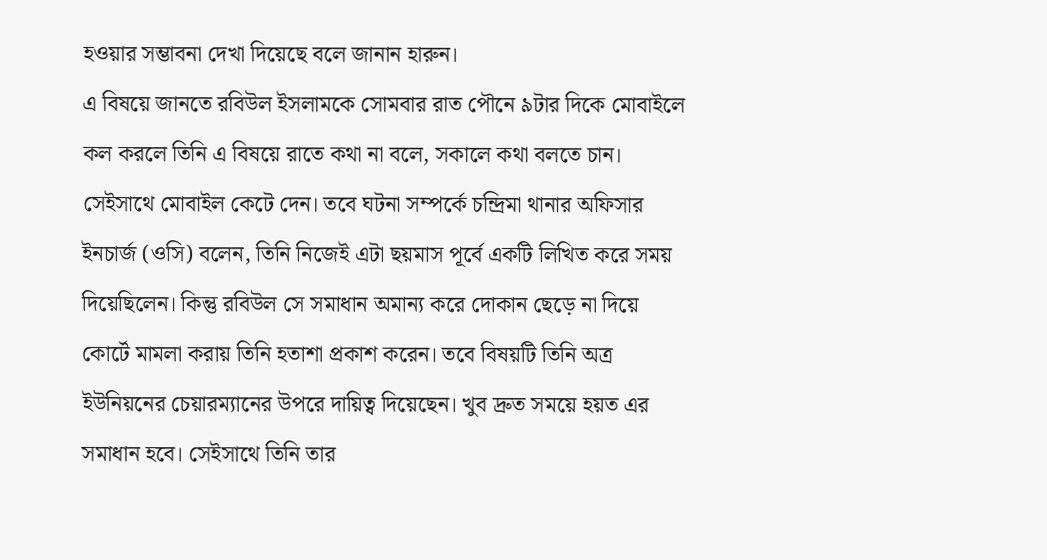হওয়ার সম্ভাবনা দেখা দিয়েছে বলে জানান হারুন।
এ বিষয়ে জানতে রবিউল ইসলামকে সোমবার রাত পৌনে ৯টার দিকে মোবাইলে কল করলে তিনি এ বিষয়ে রাতে কথা না বলে, সকালে কথা বলতে চান। সেইসাথে মোবাইল কেটে দেন। তবে ঘটনা সম্পর্কে চন্দ্রিমা থানার অফিসার ইনচার্জ (ওসি) বলেন, তিনি নিজেই এটা ছয়মাস পূর্বে একটি লিখিত করে সময় দিয়েছিলেন। কিন্তু রবিউল সে সমাধান অমান্য করে দোকান ছেড়ে না দিয়ে কোর্টে মামলা করায় তিনি হতাশা প্রকাশ করেন। তবে বিষয়টি তিনি অত্র ইউনিয়নের চেয়ারম্যানের উপরে দায়িত্ব দিয়েছেন। খুব দ্রুত সময়ে হয়ত এর সমাধান হবে। সেইসাথে তিনি তার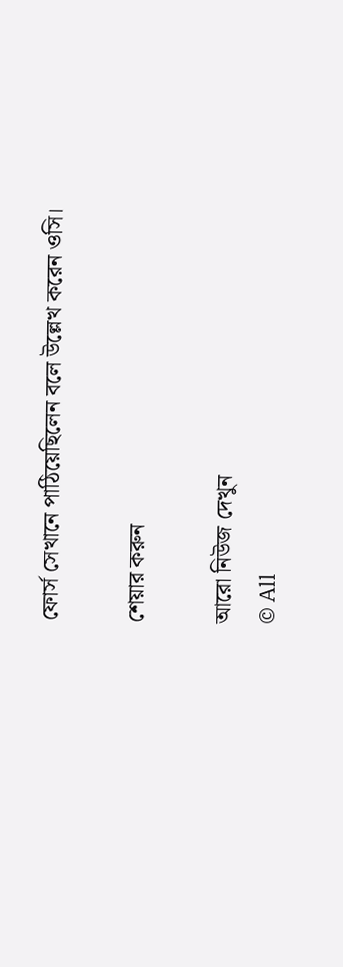ফোর্স সেখানে পাঠিয়েছিলেন বলে উল্লেখ করেন ওসি।

শেয়ার করুন

আরো নিউজ দেখুন
© All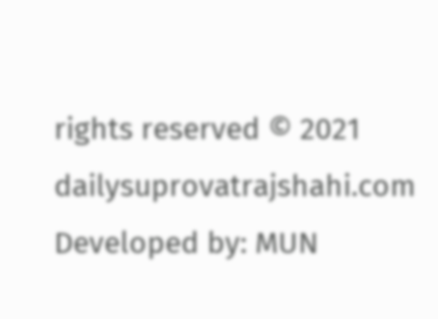rights reserved © 2021 dailysuprovatrajshahi.com
Developed by: MUN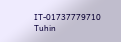IT-01737779710
Tuhin